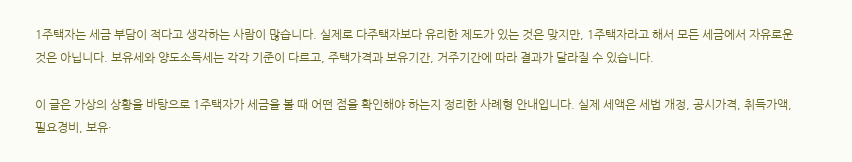1주택자는 세금 부담이 적다고 생각하는 사람이 많습니다. 실제로 다주택자보다 유리한 제도가 있는 것은 맞지만, 1주택자라고 해서 모든 세금에서 자유로운 것은 아닙니다. 보유세와 양도소득세는 각각 기준이 다르고, 주택가격과 보유기간, 거주기간에 따라 결과가 달라질 수 있습니다.

이 글은 가상의 상황을 바탕으로 1주택자가 세금을 볼 때 어떤 점을 확인해야 하는지 정리한 사례형 안내입니다. 실제 세액은 세법 개정, 공시가격, 취득가액, 필요경비, 보유·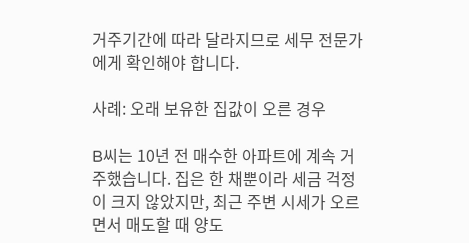거주기간에 따라 달라지므로 세무 전문가에게 확인해야 합니다.

사례: 오래 보유한 집값이 오른 경우

B씨는 10년 전 매수한 아파트에 계속 거주했습니다. 집은 한 채뿐이라 세금 걱정이 크지 않았지만, 최근 주변 시세가 오르면서 매도할 때 양도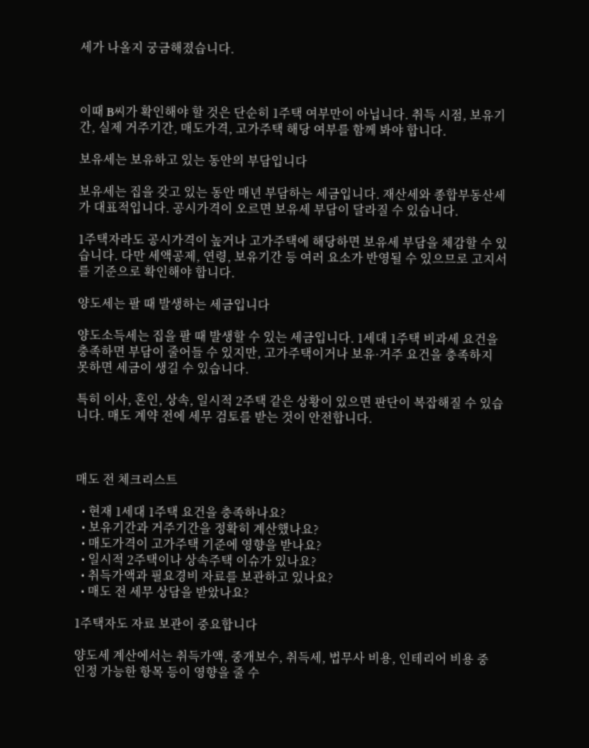세가 나올지 궁금해졌습니다.



이때 B씨가 확인해야 할 것은 단순히 1주택 여부만이 아닙니다. 취득 시점, 보유기간, 실제 거주기간, 매도가격, 고가주택 해당 여부를 함께 봐야 합니다.

보유세는 보유하고 있는 동안의 부담입니다

보유세는 집을 갖고 있는 동안 매년 부담하는 세금입니다. 재산세와 종합부동산세가 대표적입니다. 공시가격이 오르면 보유세 부담이 달라질 수 있습니다.

1주택자라도 공시가격이 높거나 고가주택에 해당하면 보유세 부담을 체감할 수 있습니다. 다만 세액공제, 연령, 보유기간 등 여러 요소가 반영될 수 있으므로 고지서를 기준으로 확인해야 합니다.

양도세는 팔 때 발생하는 세금입니다

양도소득세는 집을 팔 때 발생할 수 있는 세금입니다. 1세대 1주택 비과세 요건을 충족하면 부담이 줄어들 수 있지만, 고가주택이거나 보유·거주 요건을 충족하지 못하면 세금이 생길 수 있습니다.

특히 이사, 혼인, 상속, 일시적 2주택 같은 상황이 있으면 판단이 복잡해질 수 있습니다. 매도 계약 전에 세무 검토를 받는 것이 안전합니다.



매도 전 체크리스트

  • 현재 1세대 1주택 요건을 충족하나요?
  • 보유기간과 거주기간을 정확히 계산했나요?
  • 매도가격이 고가주택 기준에 영향을 받나요?
  • 일시적 2주택이나 상속주택 이슈가 있나요?
  • 취득가액과 필요경비 자료를 보관하고 있나요?
  • 매도 전 세무 상담을 받았나요?

1주택자도 자료 보관이 중요합니다

양도세 계산에서는 취득가액, 중개보수, 취득세, 법무사 비용, 인테리어 비용 중 인정 가능한 항목 등이 영향을 줄 수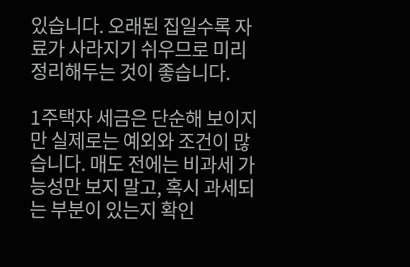있습니다. 오래된 집일수록 자료가 사라지기 쉬우므로 미리 정리해두는 것이 좋습니다.

1주택자 세금은 단순해 보이지만 실제로는 예외와 조건이 많습니다. 매도 전에는 비과세 가능성만 보지 말고, 혹시 과세되는 부분이 있는지 확인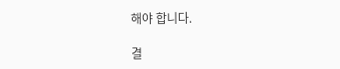해야 합니다.

결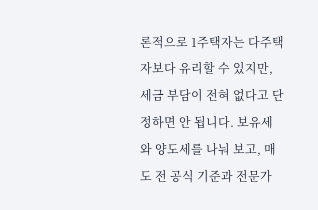론적으로 1주택자는 다주택자보다 유리할 수 있지만, 세금 부담이 전혀 없다고 단정하면 안 됩니다. 보유세와 양도세를 나눠 보고, 매도 전 공식 기준과 전문가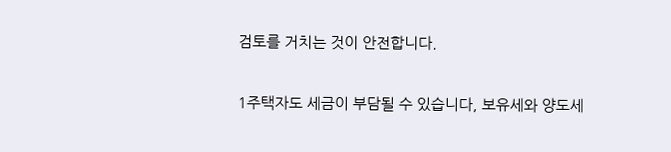검토를 거치는 것이 안전합니다.

1주택자도 세금이 부담될 수 있습니다, 보유세와 양도세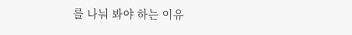를 나눠 봐야 하는 이유